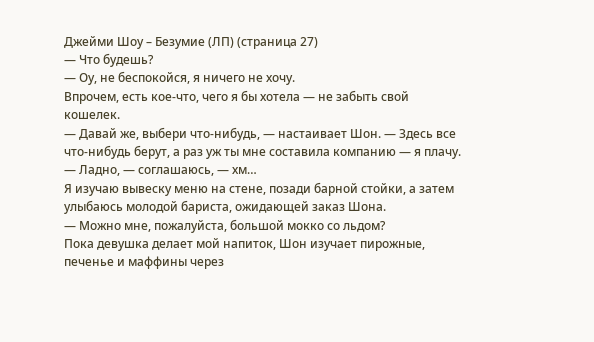Джейми Шоу – Безумие (ЛП) (страница 27)
— Что будешь?
— Оу, не беспокойся, я ничего не хочу.
Впрочем, есть кое-что, чего я бы хотела — не забыть свой кошелек.
— Давай же, выбери что-нибудь, — настаивает Шон. — Здесь все что-нибудь берут, а раз уж ты мне составила компанию — я плачу.
— Ладно, — соглашаюсь, — хм…
Я изучаю вывеску меню на стене, позади барной стойки, а затем улыбаюсь молодой бариста, ожидающей заказ Шона.
— Можно мне, пожалуйста, большой мокко со льдом?
Пока девушка делает мой напиток, Шон изучает пирожные, печенье и маффины через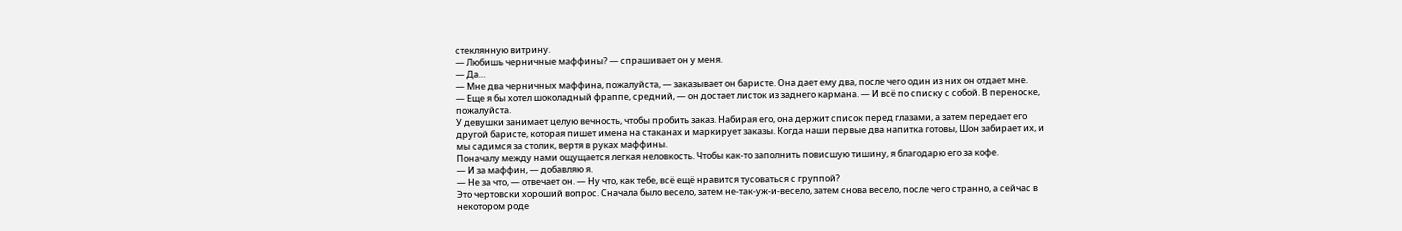стеклянную витрину.
— Любишь черничные маффины? — спрашивает он у меня.
— Да…
— Мне два черничных маффина, пожалуйста, — заказывает он баристе. Она дает ему два, после чего один из них он отдает мне.
— Еще я бы хотел шоколадный фраппе, средний, — он достает листок из заднего кармана. — И всё по списку с собой. В переноске, пожалуйста.
У девушки занимает целую вечность, чтобы пробить заказ. Набирая его, она держит список перед глазами, а затем передает его другой баристе, которая пишет имена на стаканах и маркирует заказы. Когда наши первые два напитка готовы, Шон забирает их, и мы садимся за столик, вертя в руках маффины.
Поначалу между нами ощущается легкая неловкость. Чтобы как-то заполнить повисшую тишину, я благодарю его за кофе.
— И за маффин, — добавляю я.
— Не за что, — отвечает он. — Ну что, как тебе, всё ещё нравится тусоваться с группой?
Это чертовски хороший вопрос. Сначала было весело, затем не-так-уж-и-весело, затем снова весело, после чего странно, а сейчас в некотором роде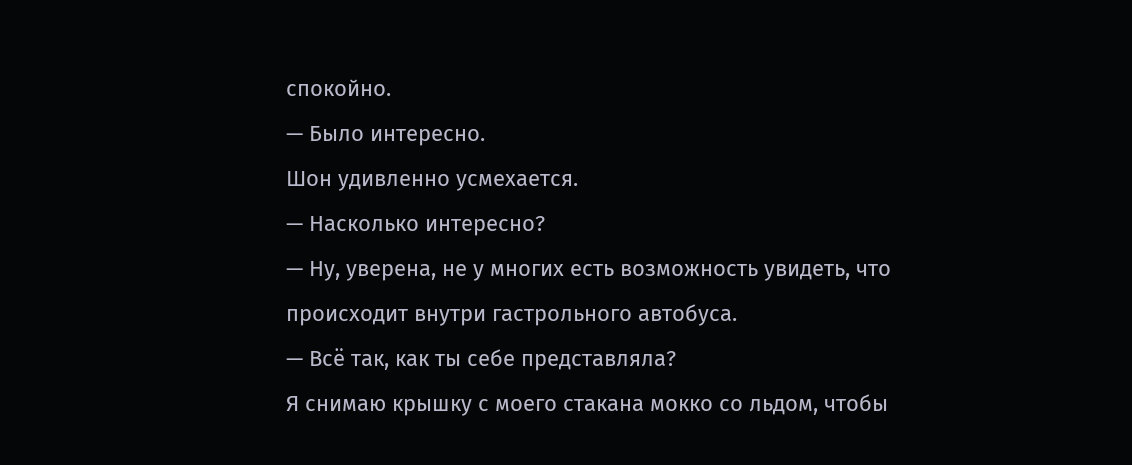спокойно.
— Было интересно.
Шон удивленно усмехается.
— Насколько интересно?
— Ну, уверена, не у многих есть возможность увидеть, что происходит внутри гастрольного автобуса.
— Всё так, как ты себе представляла?
Я снимаю крышку с моего стакана мокко со льдом, чтобы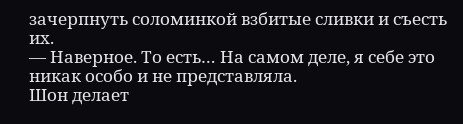зачерпнуть соломинкой взбитые сливки и съесть их.
— Наверное. То есть… На самом деле, я себе это никак особо и не представляла.
Шон делает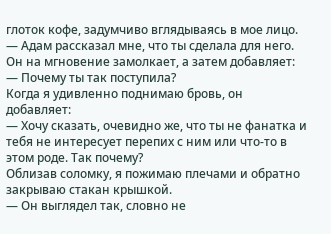глоток кофе, задумчиво вглядываясь в мое лицо.
— Адам рассказал мне, что ты сделала для него.
Он на мгновение замолкает, а затем добавляет:
— Почему ты так поступила?
Когда я удивленно поднимаю бровь, он добавляет:
— Хочу сказать, очевидно же, что ты не фанатка и тебя не интересует перепих с ним или что-то в этом роде. Так почему?
Облизав соломку, я пожимаю плечами и обратно закрываю стакан крышкой.
— Он выглядел так, словно не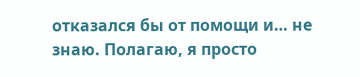отказался бы от помощи и… не знаю. Полагаю, я просто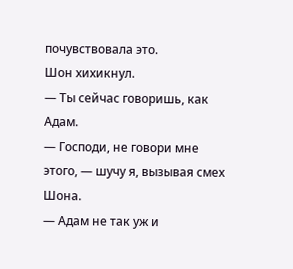почувствовала это.
Шон хихикнул.
— Ты сейчас говоришь, как Адам.
— Господи, не говори мне этого, — шучу я, вызывая смех Шона.
— Адам не так уж и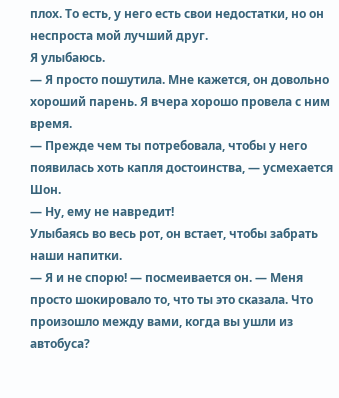плох. То есть, у него есть свои недостатки, но он неспроста мой лучший друг.
Я улыбаюсь.
— Я просто пошутила. Мне кажется, он довольно хороший парень. Я вчера хорошо провела с ним время.
— Прежде чем ты потребовала, чтобы у него появилась хоть капля достоинства, — усмехается Шон.
— Ну, ему не навредит!
Улыбаясь во весь рот, он встает, чтобы забрать наши напитки.
— Я и не спорю! — посмеивается он. — Меня просто шокировало то, что ты это сказала. Что произошло между вами, когда вы ушли из автобуса?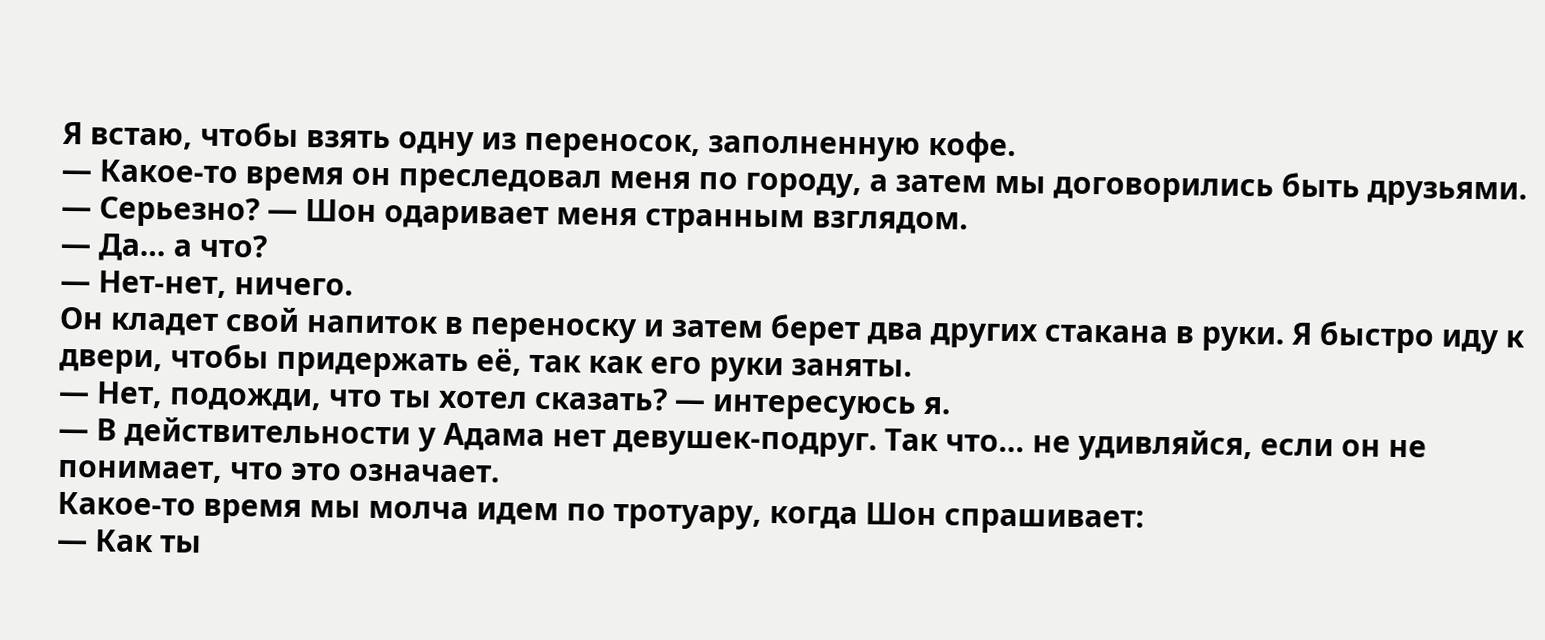Я встаю, чтобы взять одну из переносок, заполненную кофе.
— Какое-то время он преследовал меня по городу, а затем мы договорились быть друзьями.
— Серьезно? — Шон одаривает меня странным взглядом.
— Да… а что?
— Нет-нет, ничего.
Он кладет свой напиток в переноску и затем берет два других стакана в руки. Я быстро иду к двери, чтобы придержать её, так как его руки заняты.
— Нет, подожди, что ты хотел сказать? — интересуюсь я.
— В действительности у Адама нет девушек-подруг. Так что… не удивляйся, если он не понимает, что это означает.
Какое-то время мы молча идем по тротуару, когда Шон спрашивает:
— Как ты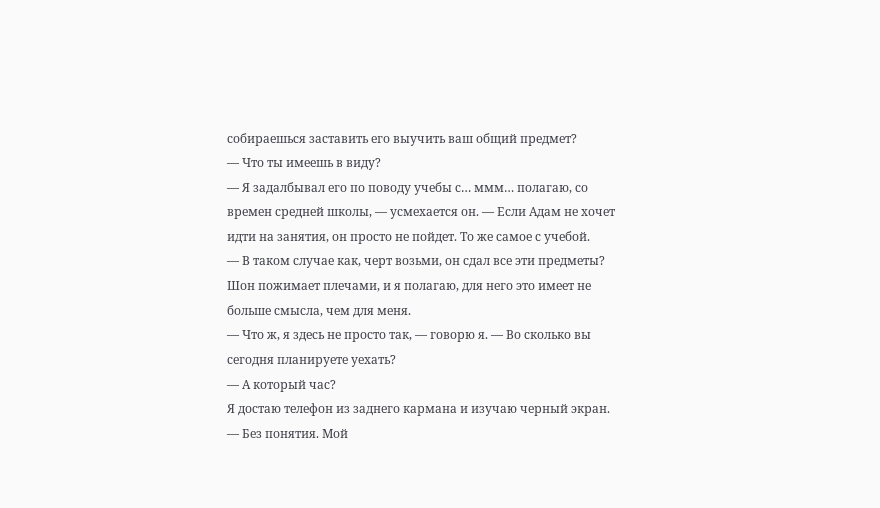собираешься заставить его выучить ваш общий предмет?
— Что ты имеешь в виду?
— Я задалбывал его по поводу учебы с… ммм… полагаю, со времен средней школы, — усмехается он. — Если Адам не хочет идти на занятия, он просто не пойдет. То же самое с учебой.
— В таком случае как, черт возьми, он сдал все эти предметы?
Шон пожимает плечами, и я полагаю, для него это имеет не больше смысла, чем для меня.
— Что ж, я здесь не просто так, — говорю я. — Во сколько вы сегодня планируете уехать?
— А который час?
Я достаю телефон из заднего кармана и изучаю черный экран.
— Без понятия. Мой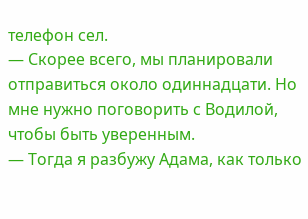телефон сел.
— Скорее всего, мы планировали отправиться около одиннадцати. Но мне нужно поговорить с Водилой, чтобы быть уверенным.
— Тогда я разбужу Адама, как только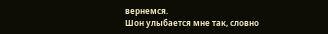вернемся.
Шон улыбается мне так, словно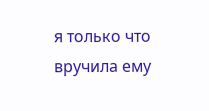я только что вручила ему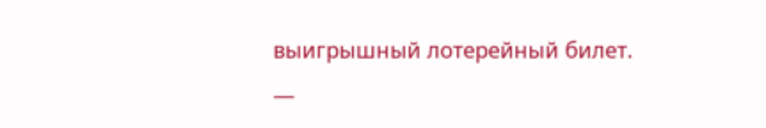выигрышный лотерейный билет.
—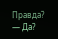Правда?
— Да?